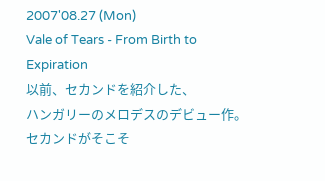2007'08.27 (Mon)
Vale of Tears - From Birth to Expiration
以前、セカンドを紹介した、
ハンガリーのメロデスのデビュー作。
セカンドがそこそ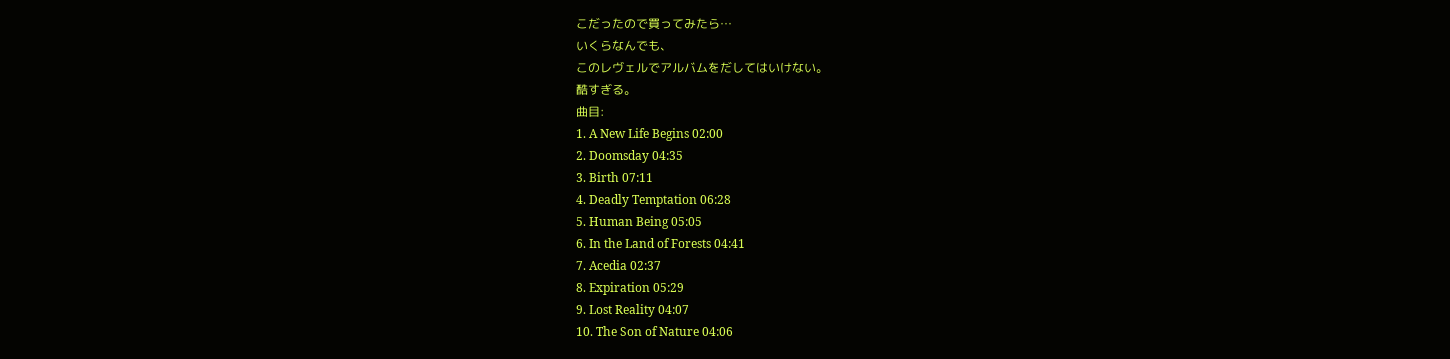こだったので買ってみたら…
いくらなんでも、
このレヴェルでアルバムをだしてはいけない。
酷すぎる。
曲目:
1. A New Life Begins 02:00
2. Doomsday 04:35
3. Birth 07:11
4. Deadly Temptation 06:28
5. Human Being 05:05
6. In the Land of Forests 04:41
7. Acedia 02:37
8. Expiration 05:29
9. Lost Reality 04:07
10. The Son of Nature 04:06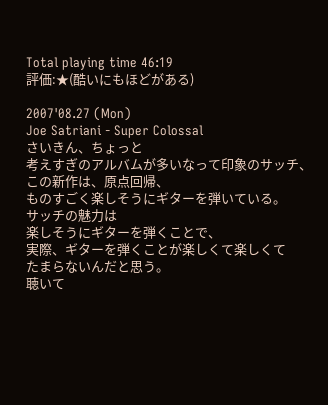Total playing time 46:19
評価:★(酷いにもほどがある)

2007'08.27 (Mon)
Joe Satriani - Super Colossal
さいきん、ちょっと
考えすぎのアルバムが多いなって印象のサッチ、
この新作は、原点回帰、
ものすごく楽しそうにギターを弾いている。
サッチの魅力は
楽しそうにギターを弾くことで、
実際、ギターを弾くことが楽しくて楽しくて
たまらないんだと思う。
聴いて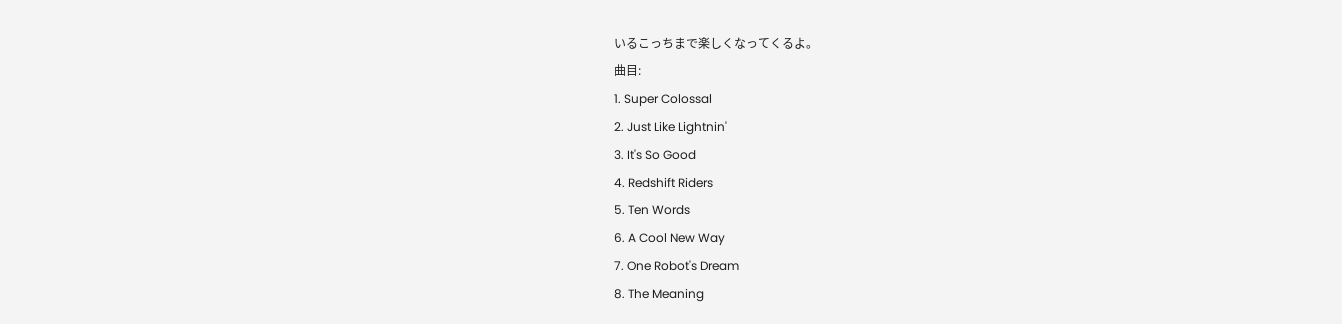いるこっちまで楽しくなってくるよ。
曲目:
1. Super Colossal
2. Just Like Lightnin'
3. It's So Good
4. Redshift Riders
5. Ten Words
6. A Cool New Way
7. One Robot's Dream
8. The Meaning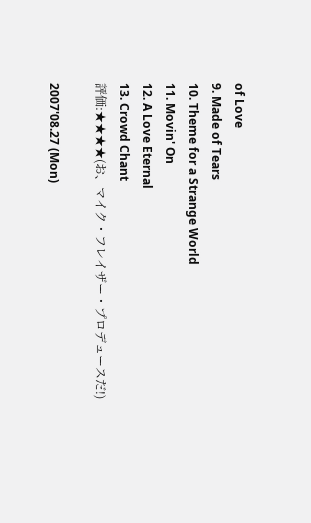of Love
9. Made of Tears
10. Theme for a Strange World
11. Movin' On
12. A Love Eternal
13. Crowd Chant
評価:★★★★(お、マイク・フレイザー・プロデュースだ!)

2007'08.27 (Mon)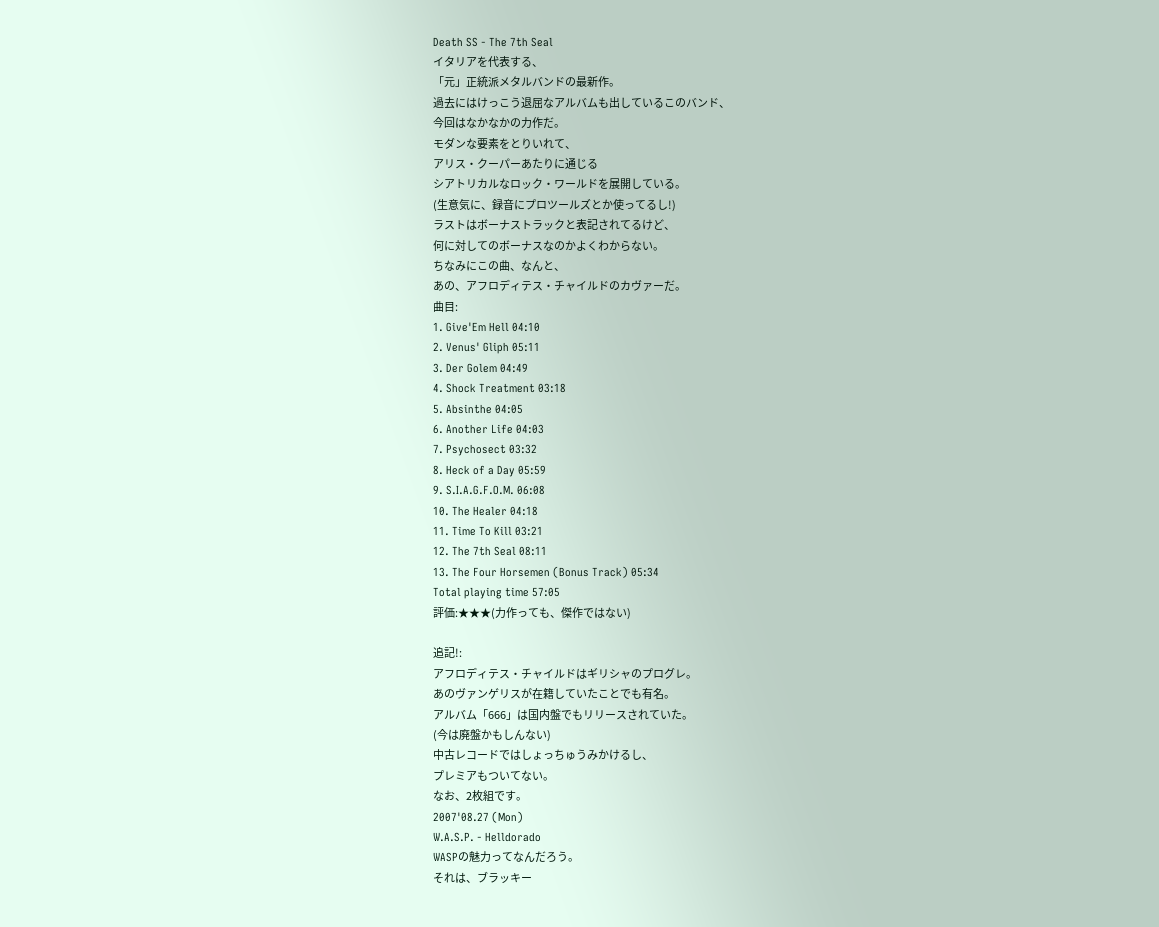Death SS - The 7th Seal
イタリアを代表する、
「元」正統派メタルバンドの最新作。
過去にはけっこう退屈なアルバムも出しているこのバンド、
今回はなかなかの力作だ。
モダンな要素をとりいれて、
アリス・クーパーあたりに通じる
シアトリカルなロック・ワールドを展開している。
(生意気に、録音にプロツールズとか使ってるし!)
ラストはボーナストラックと表記されてるけど、
何に対してのボーナスなのかよくわからない。
ちなみにこの曲、なんと、
あの、アフロディテス・チャイルドのカヴァーだ。
曲目:
1. Give'Em Hell 04:10
2. Venus' Gliph 05:11
3. Der Golem 04:49
4. Shock Treatment 03:18
5. Absinthe 04:05
6. Another Life 04:03
7. Psychosect 03:32
8. Heck of a Day 05:59
9. S.I.A.G.F.O.M. 06:08
10. The Healer 04:18
11. Time To Kill 03:21
12. The 7th Seal 08:11
13. The Four Horsemen (Bonus Track) 05:34
Total playing time 57:05
評価:★★★(力作っても、傑作ではない)

追記!:
アフロディテス・チャイルドはギリシャのプログレ。
あのヴァンゲリスが在籍していたことでも有名。
アルバム「666」は国内盤でもリリースされていた。
(今は廃盤かもしんない)
中古レコードではしょっちゅうみかけるし、
プレミアもついてない。
なお、2枚組です。
2007'08.27 (Mon)
W.A.S.P. - Helldorado
WASPの魅力ってなんだろう。
それは、ブラッキー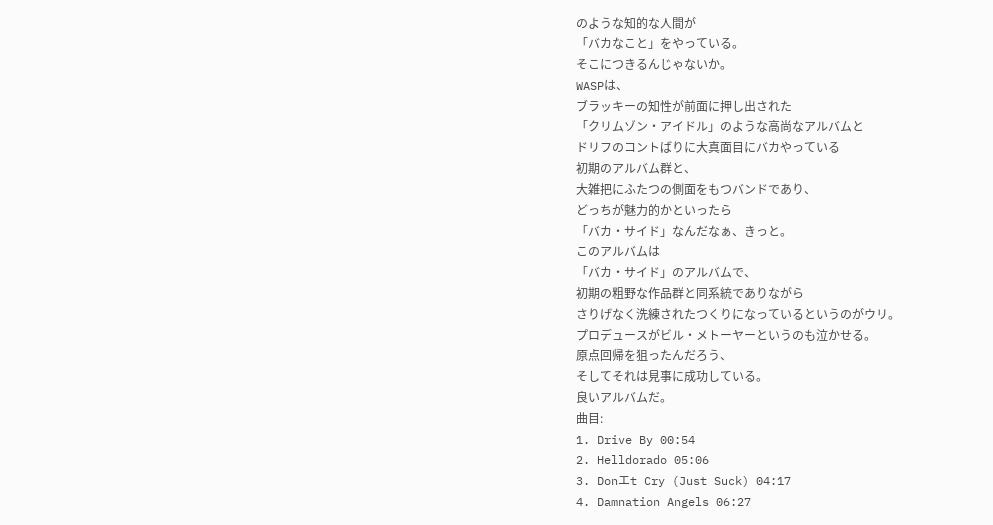のような知的な人間が
「バカなこと」をやっている。
そこにつきるんじゃないか。
WASPは、
ブラッキーの知性が前面に押し出された
「クリムゾン・アイドル」のような高尚なアルバムと
ドリフのコントばりに大真面目にバカやっている
初期のアルバム群と、
大雑把にふたつの側面をもつバンドであり、
どっちが魅力的かといったら
「バカ・サイド」なんだなぁ、きっと。
このアルバムは
「バカ・サイド」のアルバムで、
初期の粗野な作品群と同系統でありながら
さりげなく洗練されたつくりになっているというのがウリ。
プロデュースがビル・メトーヤーというのも泣かせる。
原点回帰を狙ったんだろう、
そしてそれは見事に成功している。
良いアルバムだ。
曲目:
1. Drive By 00:54
2. Helldorado 05:06
3. Donエt Cry (Just Suck) 04:17
4. Damnation Angels 06:27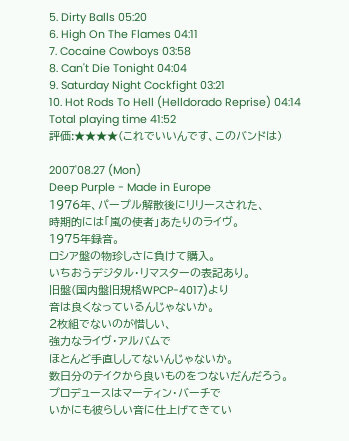5. Dirty Balls 05:20
6. High On The Flames 04:11
7. Cocaine Cowboys 03:58
8. Can't Die Tonight 04:04
9. Saturday Night Cockfight 03:21
10. Hot Rods To Hell (Helldorado Reprise) 04:14
Total playing time 41:52
評価:★★★★(これでいいんです、このバンドは)

2007'08.27 (Mon)
Deep Purple - Made in Europe
1976年、パープル解散後にリリースされた、
時期的には「嵐の使者」あたりのライヴ。
1975年録音。
ロシア盤の物珍しさに負けて購入。
いちおうデジタル・リマスターの表記あり。
旧盤(国内盤旧規格WPCP-4017)より
音は良くなっているんじゃないか。
2枚組でないのが惜しい、
強力なライヴ・アルバムで
ほとんど手直ししてないんじゃないか。
数日分のテイクから良いものをつないだんだろう。
プロデュースはマーティン・バーチで
いかにも彼らしい音に仕上げてきてい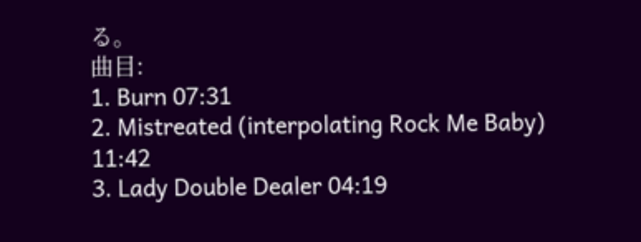る。
曲目:
1. Burn 07:31
2. Mistreated (interpolating Rock Me Baby) 11:42
3. Lady Double Dealer 04:19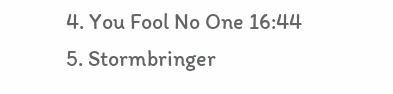4. You Fool No One 16:44
5. Stormbringer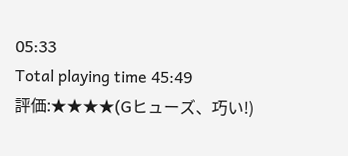05:33
Total playing time 45:49
評価:★★★★(Gヒューズ、巧い!)